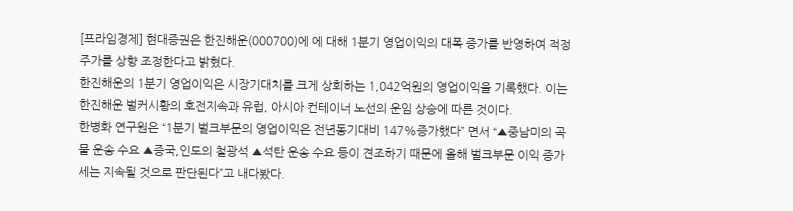[프라임경제] 현대증권은 한진해운(000700)에 에 대해 1분기 영업이익의 대폭 증가를 반영하여 적정주가를 상향 조정한다고 밝혔다.
한진해운의 1분기 영업이익은 시장기대치를 크게 상회하는 1,042억원의 영업이익을 기록했다. 이는 한진해운 벌커시황의 호전지속과 유럽, 아시아 컨테이너 노선의 운임 상승에 따른 것이다.
한병화 연구원은 “1분기 벌크부문의 영업이익은 전년동기대비 147%증가했다” 면서 “▲중남미의 곡물 운송 수요 ▲증국,인도의 철광석 ▲석탄 운송 수요 등이 견조하기 때문에 올해 벌크부문 이익 증가세는 지속될 것으로 판단된다”고 내다봤다.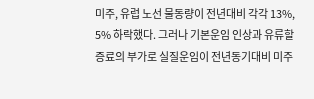미주, 유럽 노선 물동량이 전년대비 각각 13%, 5% 하락했다. 그러나 기본운임 인상과 유류할증료의 부가로 실질운임이 전년동기대비 미주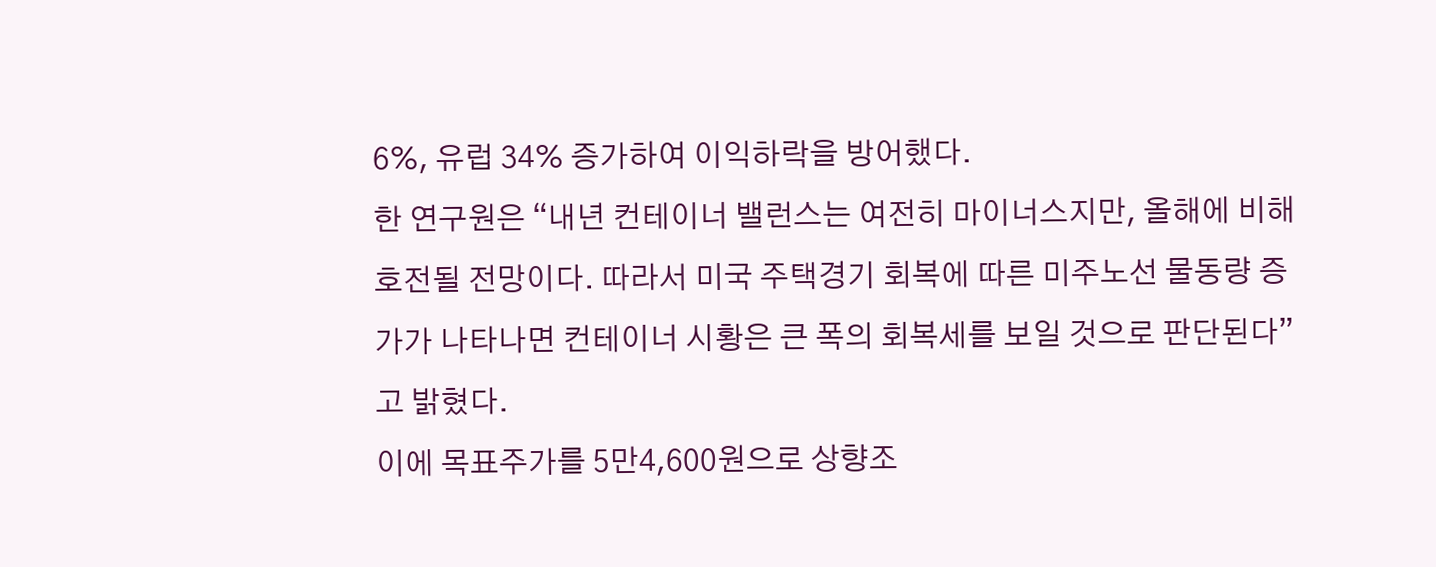6%, 유럽 34% 증가하여 이익하락을 방어했다.
한 연구원은 “내년 컨테이너 밸런스는 여전히 마이너스지만, 올해에 비해 호전될 전망이다. 따라서 미국 주택경기 회복에 따른 미주노선 물동량 증가가 나타나면 컨테이너 시황은 큰 폭의 회복세를 보일 것으로 판단된다”고 밝혔다.
이에 목표주가를 5만4,600원으로 상향조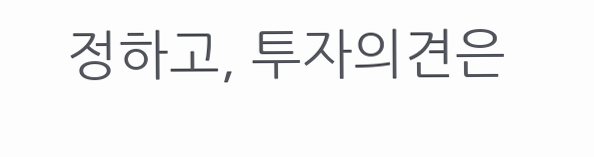정하고, 투자의견은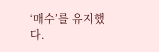‘매수’를 유지했다.